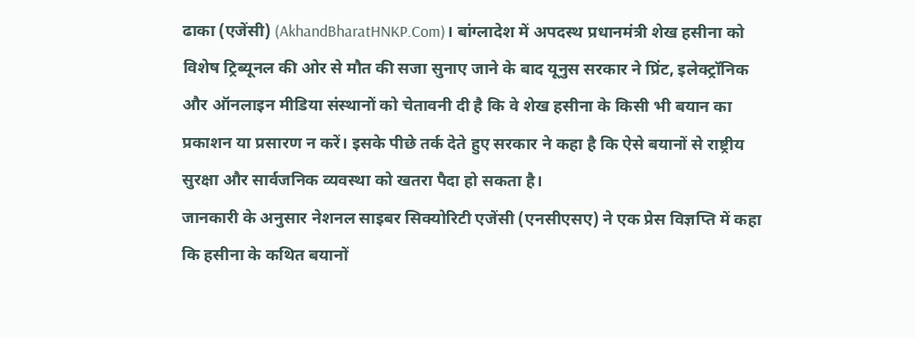ढाका (एजेंसी) (AkhandBharatHNKP.Com)। बांग्लादेश में अपदस्थ प्रधानमंत्री शेख हसीना को विशेष ट्रिब्यूनल की ओर से मौत की सजा सुनाए जाने के बाद यूनुस सरकार ने प्रिंट, इलेक्ट्रॉनिक और ऑनलाइन मीडिया संस्थानों को चेतावनी दी है कि वे शेख हसीना के किसी भी बयान का प्रकाशन या प्रसारण न करें। इसके पीछे तर्क देते हुए सरकार ने कहा है कि ऐसे बयानों से राष्ट्रीय सुरक्षा और सार्वजनिक व्यवस्था को खतरा पैदा हो सकता है।
जानकारी के अनुसार नेशनल साइबर सिक्योरिटी एजेंसी (एनसीएसए) ने एक प्रेस विज्ञप्ति में कहा कि हसीना के कथित बयानों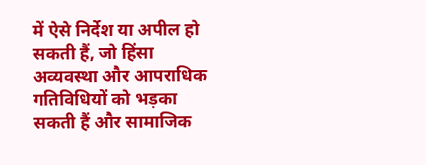में ऐसे निर्देश या अपील हो सकती हैं, जो हिंसा अव्यवस्था और आपराधिक गतिविधियों को भड़का सकती हैं और सामाजिक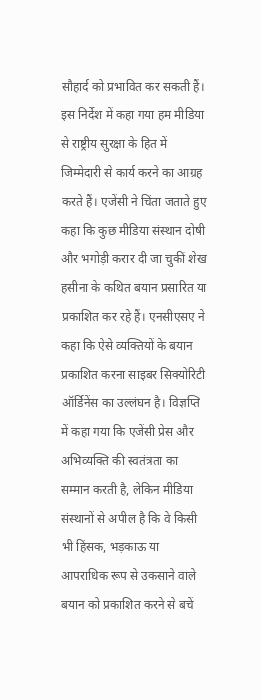सौहार्द को प्रभावित कर सकती हैं। इस निर्देश में कहा गया हम मीडिया से राष्ट्रीय सुरक्षा के हित में जिम्मेदारी से कार्य करने का आग्रह करते हैं। एजेंसी ने चिंता जताते हुए कहा कि कुछ मीडिया संस्थान दोषी और भगोड़ी करार दी जा चुकीं शेख हसीना के कथित बयान प्रसारित या प्रकाशित कर रहे हैं। एनसीएसए ने कहा कि ऐसे व्यक्तियों के बयान प्रकाशित करना साइबर सिक्योरिटी ऑर्डिनेंस का उल्लंघन है। विज्ञप्ति में कहा गया कि एजेंसी प्रेस और अभिव्यक्ति की स्वतंत्रता का सम्मान करती है, लेकिन मीडिया संस्थानों से अपील है कि वे किसी भी हिंसक, भड़काऊ या आपराधिक रूप से उकसाने वाले बयान को प्रकाशित करने से बचें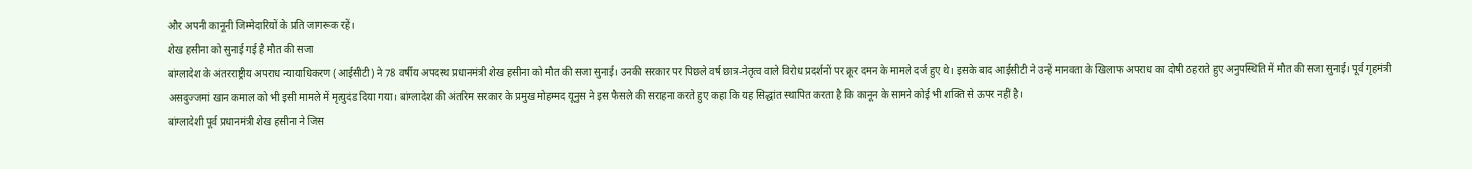और अपनी कानूनी जिम्मेदारियों के प्रति जागरूक रहें।
शेख हसीना को सुनाई गई है मौत की सजा
बांग्लादेश के अंतरराष्ट्रीय अपराध न्यायाधिकरण (आईसीटी) ने 78 वर्षीय अपदस्थ प्रधानमंत्री शेख हसीना को मौत की सजा सुनाई। उनकी सरकार पर पिछले वर्ष छात्र-नेतृत्व वाले विरोध प्रदर्शनों पर क्रूर दमन के मामले दर्ज हुए थे। इसके बाद आईसीटी ने उन्हें मानवता के खिलाफ अपराध का दोषी ठहराते हुए अनुपस्थिति में मौत की सजा सुनाई। पूर्व गृहमंत्री असदुज्जमां खान कमाल को भी इसी मामले में मृत्युदंड दिया गया। बांग्लादेश की अंतरिम सरकार के प्रमुख मोहम्मद यूनुस ने इस फैसले की सराहना करते हुए कहा कि यह सिद्धांत स्थापित करता है कि कानून के सामने कोई भी शक्ति से ऊपर नहीं है।
बांग्लादेशी पूर्व प्रधानमंत्री शेख हसीना ने जिस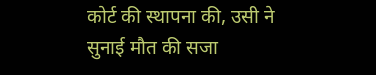कोर्ट की स्थापना की, उसी ने सुनाई मौत की सजा